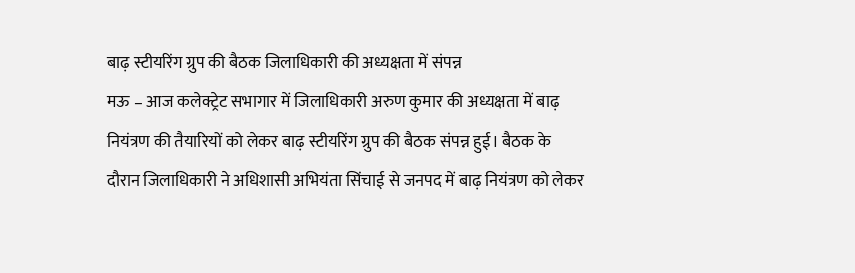बाढ़ स्टीयरिंग ग्रुप की बैठक जिलाधिकारी की अध्यक्षता में संपन्न
मऊ – आज कलेक्ट्रेट सभागार में जिलाधिकारी अरुण कुमार की अध्यक्षता में बाढ़ नियंत्रण की तैयारियों को लेकर बाढ़ स्टीयरिंग ग्रुप की बैठक संपन्न हुई। बैठक के दौरान जिलाधिकारी ने अधिशासी अभियंता सिंचाई से जनपद में बाढ़ नियंत्रण को लेकर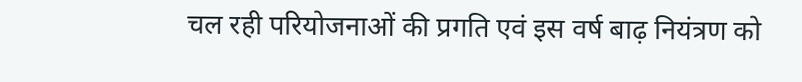चल रही परियोजनाओं की प्रगति एवं इस वर्ष बाढ़ नियंत्रण को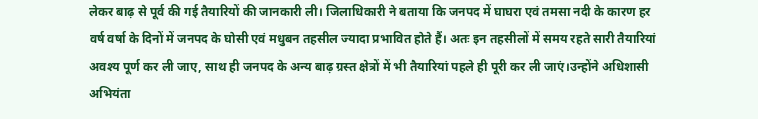लेकर बाढ़ से पूर्व की गई तैयारियों की जानकारी ली। जिलाधिकारी ने बताया कि जनपद में घाघरा एवं तमसा नदी के कारण हर वर्ष वर्षा के दिनों में जनपद के घोसी एवं मधुबन तहसील ज्यादा प्रभावित होते हैं। अतः इन तहसीलों में समय रहते सारी तैयारियां अवश्य पूर्ण कर ली जाए, साथ ही जनपद के अन्य बाढ़ ग्रस्त क्षेत्रों में भी तैयारियां पहले ही पूरी कर ली जाएं।उन्होंने अधिशासी अभियंता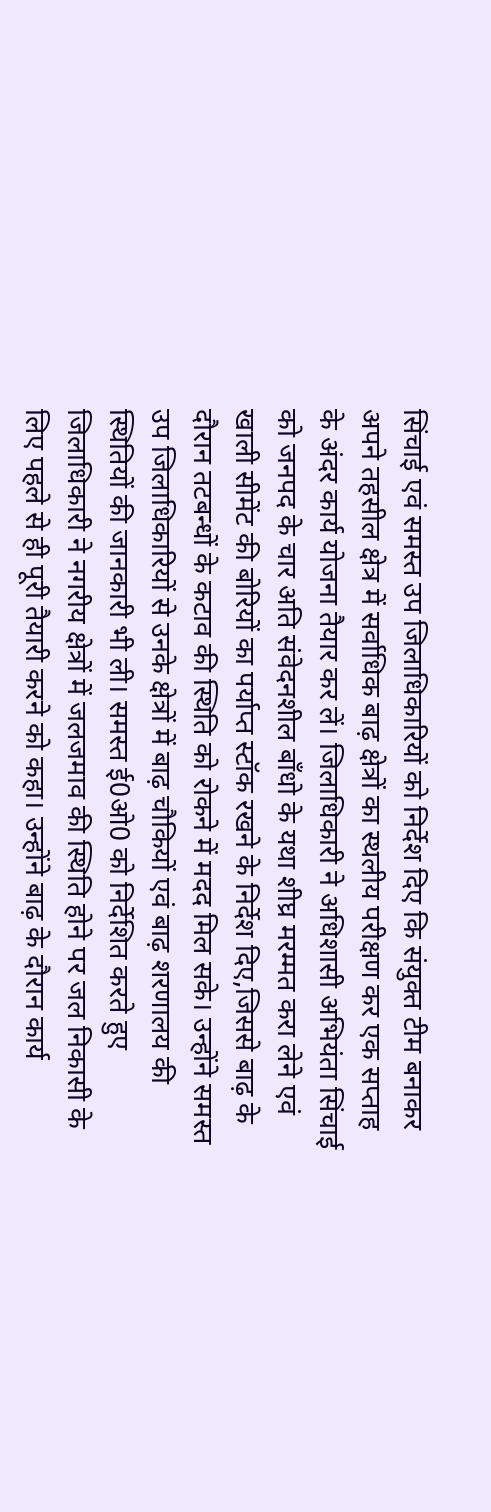सिंचाई एवं समस्त उप जिलाधिकारियों को निर्देश दिए कि संयुक्त टीम बनाकर अपने तहसील क्षेत्र में सर्वाधिक बाढ़ क्षेत्रों का स्थलीय परीक्षण कर एक सप्ताह के अंदर कार्य योजना तैयार कर लें। जिलाधिकारी ने अधिशासी अभियंता सिंचाई को जनपद के चार अति संवेदनशील बाँधो के यथा शीघ्र मरम्मत करा लेने एवं खाली सीमेंट की बोरियों का पर्याप्त स्टॉक रखने के निर्देश दिए,जिससे बाढ़ के दौरान तटबन्धों के कटाव की स्थिति को रोकने में मदद मिल सके। उन्होंने समस्त उप जिलाधिकारियों से उनके क्षेत्रों में बाढ़ चौकियों एवं बाढ़ शरणालय की स्थितियों की जानकारी भी ली। समस्त ई0ओ0 को निर्देशित करते हुए जिलाधिकारी ने नगरीय क्षेत्रों में जलजमाव की स्थिति होने पर जल निकासी के लिए पहले से ही पूरी तैयारी करने को कहा। उन्होंने बाढ़ के दौरान कार्य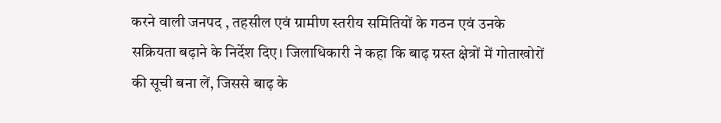करने वाली जनपद , तहसील एवं ग्रामीण स्तरीय समितियों के गठन एवं उनके सक्रियता बढ़ाने के निर्देश दिए। जिलाधिकारी ने कहा कि बाढ़ ग्रस्त क्षेत्रों में गोताखोरों की सूची बना लें, जिससे बाढ़ के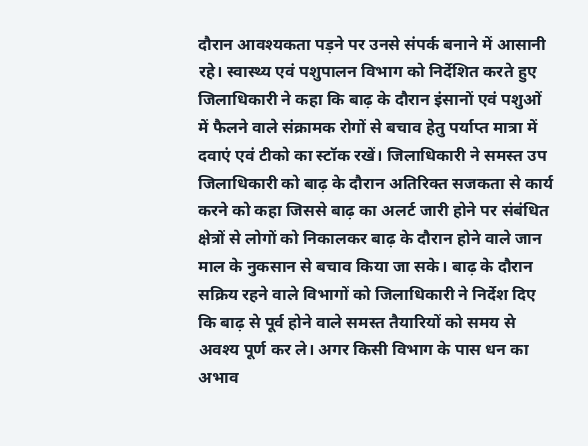दौरान आवश्यकता पड़ने पर उनसे संपर्क बनाने में आसानी रहे। स्वास्थ्य एवं पशुपालन विभाग को निर्देशित करते हुए जिलाधिकारी ने कहा कि बाढ़ के दौरान इंसानों एवं पशुओं में फैलने वाले संक्रामक रोगों से बचाव हेतु पर्याप्त मात्रा में दवाएं एवं टीको का स्टॉक रखें। जिलाधिकारी ने समस्त उप जिलाधिकारी को बाढ़ के दौरान अतिरिक्त सजकता से कार्य करने को कहा जिससे बाढ़ का अलर्ट जारी होने पर संबंधित क्षेत्रों से लोगों को निकालकर बाढ़ के दौरान होने वाले जान माल के नुकसान से बचाव किया जा सके। बाढ़ के दौरान सक्रिय रहने वाले विभागों को जिलाधिकारी ने निर्देश दिए कि बाढ़ से पूर्व होने वाले समस्त तैयारियों को समय से अवश्य पूर्ण कर ले। अगर किसी विभाग के पास धन का अभाव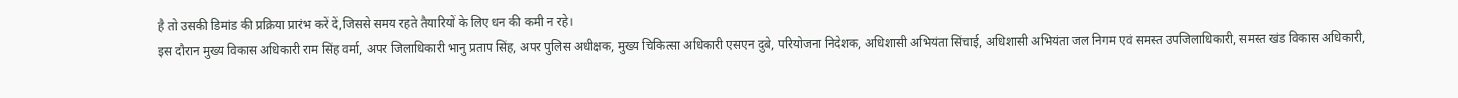है तो उसकी डिमांड की प्रक्रिया प्रारंभ करें दें,जिससे समय रहते तैयारियों के लिए धन की कमी न रहे।
इस दौरान मुख्य विकास अधिकारी राम सिंह वर्मा, अपर जिलाधिकारी भानु प्रताप सिंह, अपर पुलिस अधीक्षक, मुख्य चिकित्सा अधिकारी एसएन दुबे, परियोजना निदेशक, अधिशासी अभियंता सिंचाई, अधिशासी अभियंता जल निगम एवं समस्त उपजिलाधिकारी, समस्त खंड विकास अधिकारी,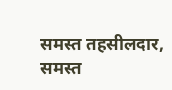समस्त तहसीलदार, समस्त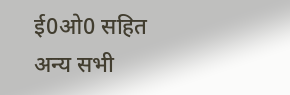ई0ओ0 सहित अन्य सभी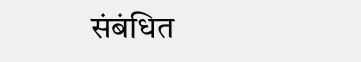संबंधित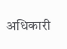अधिकारी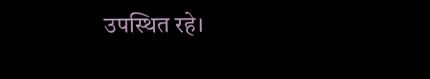उपस्थित रहे।